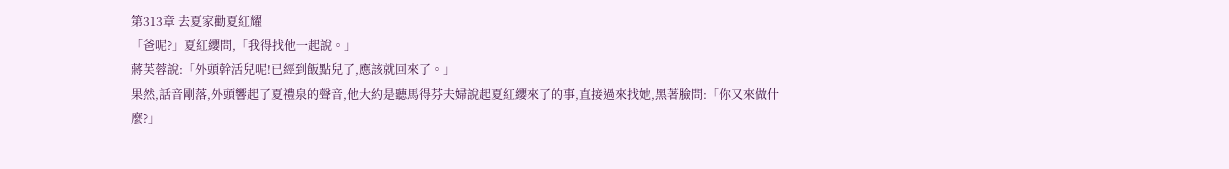第313章 去夏家勸夏紅耀
「爸呢?」夏紅纓問,「我得找他一起說。」
蔣芙蓉說:「外頭幹活兒呢!已經到飯點兒了,應該就回來了。」
果然,話音剛落,外頭響起了夏禮泉的聲音,他大約是聽馬得芬夫婦說起夏紅纓來了的事,直接過來找她,黑著臉問:「你又來做什麼?」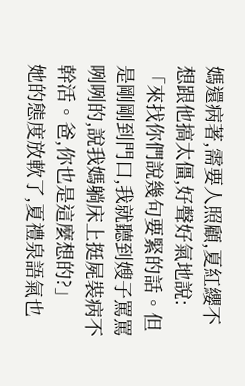媽還病著,需要人照顧,夏紅纓不想跟他搞太僵,好聲好氣地說:「來找你們說幾句要緊的話。但是剛剛到門口,我就聽到嫂子罵罵咧咧的,說我媽躺床上挺屍裝病不幹活。爸,你也是這麼想的?」
她的態度放軟了,夏禮泉語氣也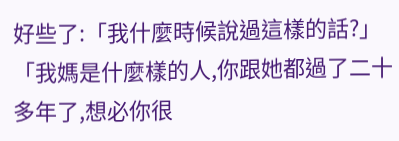好些了:「我什麼時候說過這樣的話?」
「我媽是什麼樣的人,你跟她都過了二十多年了,想必你很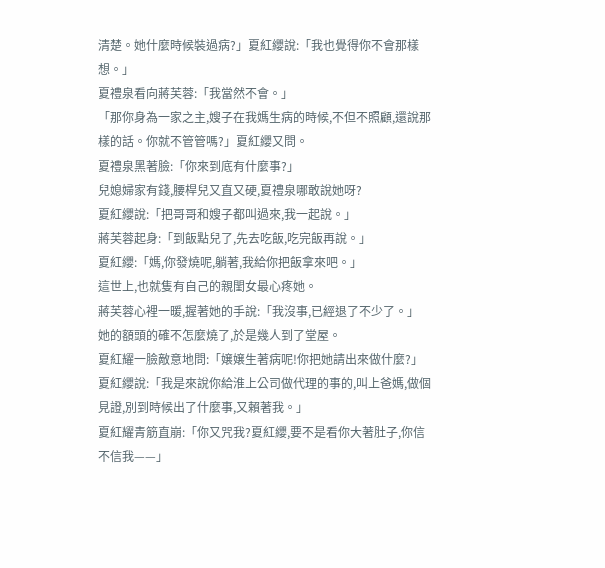清楚。她什麼時候裝過病?」夏紅纓說:「我也覺得你不會那樣想。」
夏禮泉看向蔣芙蓉:「我當然不會。」
「那你身為一家之主,嫂子在我媽生病的時候,不但不照顧,還說那樣的話。你就不管管嗎?」夏紅纓又問。
夏禮泉黑著臉:「你來到底有什麼事?」
兒媳婦家有錢,腰桿兒又直又硬,夏禮泉哪敢說她呀?
夏紅纓說:「把哥哥和嫂子都叫過來,我一起說。」
蔣芙蓉起身:「到飯點兒了,先去吃飯,吃完飯再說。」
夏紅纓:「媽,你發燒呢,躺著,我給你把飯拿來吧。」
這世上,也就隻有自己的親閨女最心疼她。
蔣芙蓉心裡一暖,握著她的手說:「我沒事,已經退了不少了。」
她的額頭的確不怎麼燒了,於是幾人到了堂屋。
夏紅耀一臉敵意地問:「嬢嬢生著病呢!你把她請出來做什麼?」
夏紅纓說:「我是來說你給淮上公司做代理的事的,叫上爸媽,做個見證,別到時候出了什麼事,又賴著我。」
夏紅耀青筋直崩:「你又咒我?夏紅纓,要不是看你大著肚子,你信不信我——」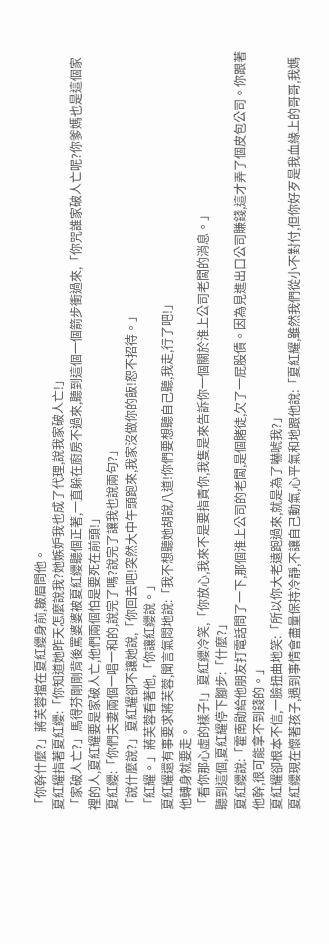「你幹什麼?」蔣芙蓉擋在夏紅纓身前,皺眉問他。
夏紅耀指著夏紅纓:「你知道她昨天怎麼說我?她嫉妒我也成了代理,說我家破人亡!」
「家破人亡?」馬得芬剛剛背後罵婆婆被夏紅纓聽個正著,一直躲在廚房不過來,聽到這個一個箭步衝過來,「你咒誰家破人亡呢?你爹媽也是這個家裡的人,夏紅耀要是家破人亡,他們兩個怕是要死在前頭!」
夏紅纓:「你們夫妻兩個一唱一和的,說完了嗎?說完了讓我也說兩句?」
「說什麼說?」夏紅耀卻不讓她說,「你回去吧!突然大中午頭跑來,我家沒做你的飯!恕不招待。」
「紅耀。」蔣芙蓉看著他,「你讓紅纓說。」
夏紅耀還有事要求蔣芙蓉,聞言氣悶地說:「我不想聽她胡說八道!你們要想聽自己聽,我走,行了吧!」
他轉身就要走。
「看你那心虛的樣子!」夏紅纓冷笑,「你放心,我來不是要指責你,我隻是來告訴你一個關於淮上公司老闆的消息。」
聽到這個,夏紅耀停下腳步:「什麼?」
夏紅纓說:「霍南勛給他朋友打電話問了一下,那個淮上公司的老闆,是個賭徒,欠了一屁股債。因為見進出口公司賺錢,這才弄了個皮包公司。你跟著他幹,很可能拿不到錢的。」
夏紅耀卻根本不信,一臉扭曲地笑:「所以你大老遠跑過來,就是為了嚇唬我?」
夏紅纓現在懷著孩子,遇到事情會盡量保持冷靜,不讓自己動氣,心平氣和地跟他說:「夏紅耀,雖然我們從小不對付,但你好歹是我血緣上的哥哥,我媽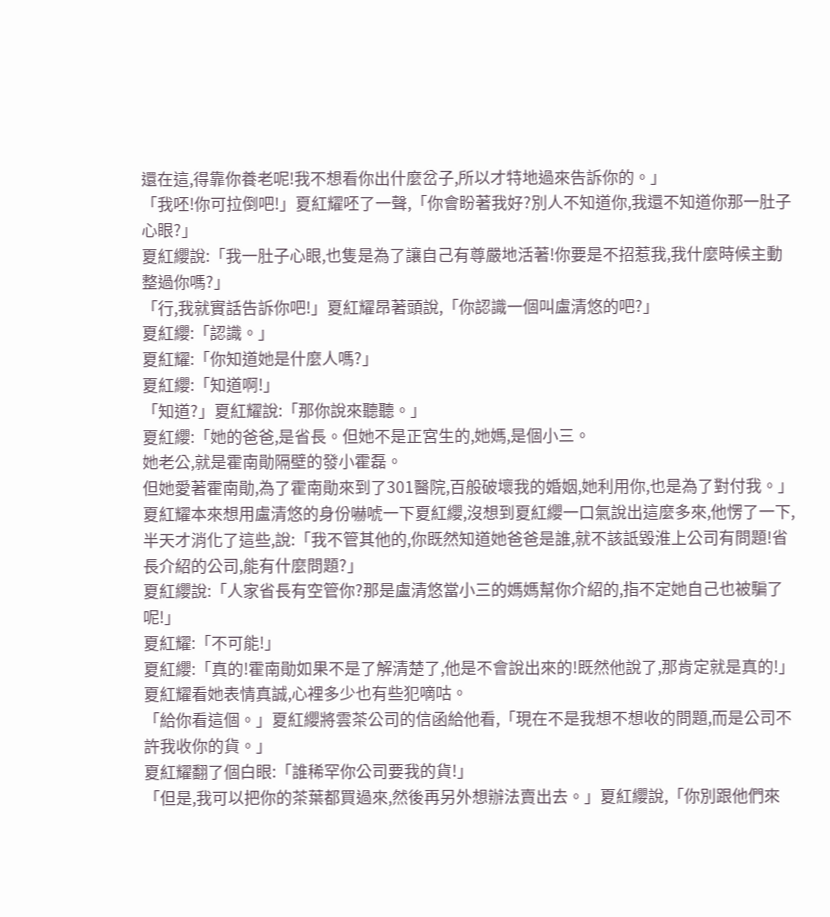還在這,得靠你養老呢!我不想看你出什麼岔子,所以才特地過來告訴你的。」
「我呸!你可拉倒吧!」夏紅耀呸了一聲,「你會盼著我好?別人不知道你,我還不知道你那一肚子心眼?」
夏紅纓說:「我一肚子心眼,也隻是為了讓自己有尊嚴地活著!你要是不招惹我,我什麼時候主動整過你嗎?」
「行,我就實話告訴你吧!」夏紅耀昂著頭說,「你認識一個叫盧清悠的吧?」
夏紅纓:「認識。」
夏紅耀:「你知道她是什麼人嗎?」
夏紅纓:「知道啊!」
「知道?」夏紅耀說:「那你說來聽聽。」
夏紅纓:「她的爸爸,是省長。但她不是正宮生的,她媽,是個小三。
她老公,就是霍南勛隔壁的發小霍磊。
但她愛著霍南勛,為了霍南勛來到了301醫院,百般破壞我的婚姻,她利用你,也是為了對付我。」
夏紅耀本來想用盧清悠的身份嚇唬一下夏紅纓,沒想到夏紅纓一口氣說出這麼多來,他愣了一下,半天才消化了這些,說:「我不管其他的,你既然知道她爸爸是誰,就不該詆毀淮上公司有問題!省長介紹的公司,能有什麼問題?」
夏紅纓說:「人家省長有空管你?那是盧清悠當小三的媽媽幫你介紹的,指不定她自己也被騙了呢!」
夏紅耀:「不可能!」
夏紅纓:「真的!霍南勛如果不是了解清楚了,他是不會說出來的!既然他說了,那肯定就是真的!」
夏紅耀看她表情真誠,心裡多少也有些犯嘀咕。
「給你看這個。」夏紅纓將雲茶公司的信函給他看,「現在不是我想不想收的問題,而是公司不許我收你的貨。」
夏紅耀翻了個白眼:「誰稀罕你公司要我的貨!」
「但是,我可以把你的茶葉都買過來,然後再另外想辦法賣出去。」夏紅纓說,「你別跟他們來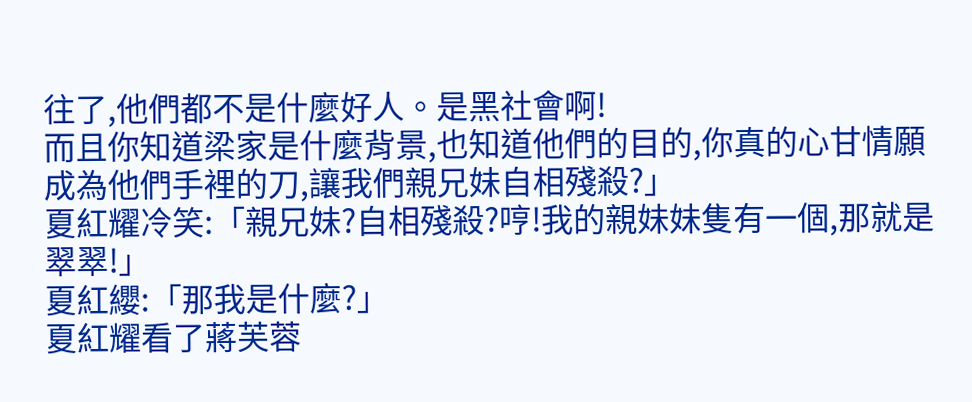往了,他們都不是什麼好人。是黑社會啊!
而且你知道梁家是什麼背景,也知道他們的目的,你真的心甘情願成為他們手裡的刀,讓我們親兄妹自相殘殺?」
夏紅耀冷笑:「親兄妹?自相殘殺?哼!我的親妹妹隻有一個,那就是翠翠!」
夏紅纓:「那我是什麼?」
夏紅耀看了蔣芙蓉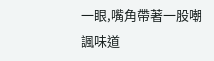一眼,嘴角帶著一股嘲諷味道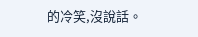的冷笑,沒說話。